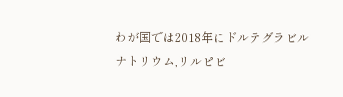わが国では2018年にドルテグラビルナトリウム,リルピビ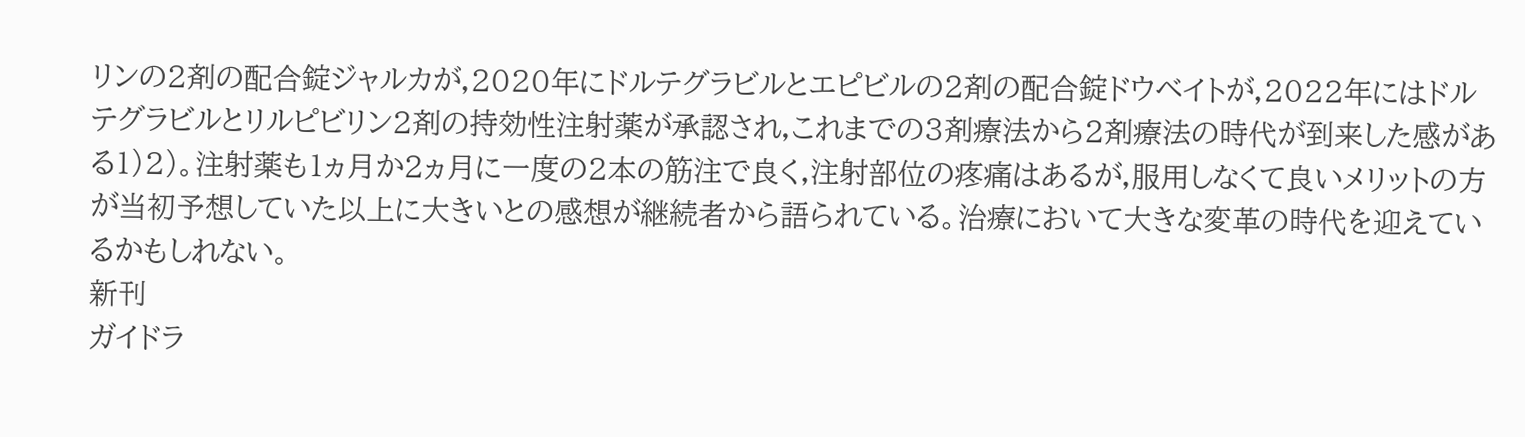リンの2剤の配合錠ジャルカが,2020年にドルテグラビルとエピビルの2剤の配合錠ドウベイトが,2022年にはドルテグラビルとリルピビリン2剤の持効性注射薬が承認され,これまでの3剤療法から2剤療法の時代が到来した感がある1)2)。注射薬も1ヵ月か2ヵ月に一度の2本の筋注で良く,注射部位の疼痛はあるが,服用しなくて良いメリットの方が当初予想していた以上に大きいとの感想が継続者から語られている。治療において大きな変革の時代を迎えているかもしれない。
新刊
ガイドラ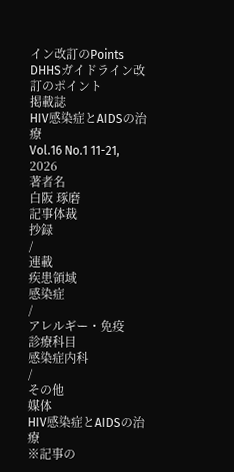イン改訂のPoints
DHHSガイドライン改訂のポイント
掲載誌
HIV感染症とAIDSの治療
Vol.16 No.1 11-21,
2026
著者名
白阪 琢磨
記事体裁
抄録
/
連載
疾患領域
感染症
/
アレルギー・免疫
診療科目
感染症内科
/
その他
媒体
HIV感染症とAIDSの治療
※記事の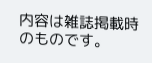内容は雑誌掲載時のものです。